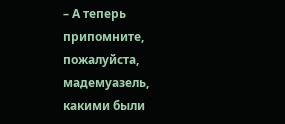– А теперь припомните, пожалуйста, мадемуазель, какими были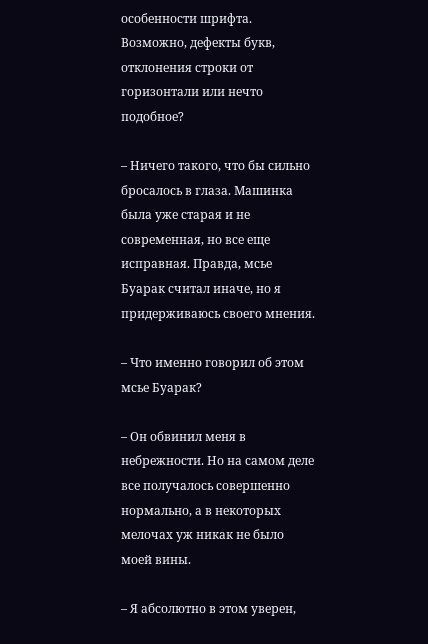особенности шрифта. Возможно, дефекты букв, отклонения строки от горизонтали или нечто подобное?

– Ничего такого, что бы сильно бросалось в глаза. Машинка была уже старая и не современная, но все еще исправная. Правда, мсье Буарак считал иначе, но я придерживаюсь своего мнения.

– Что именно говорил об этом мсье Буарак?

– Он обвинил меня в небрежности. Но на самом деле все получалось совершенно нормально, а в некоторых мелочах уж никак не было моей вины.

– Я абсолютно в этом уверен,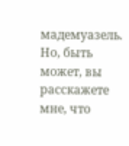мадемуазель. Но, быть может, вы расскажете мне, что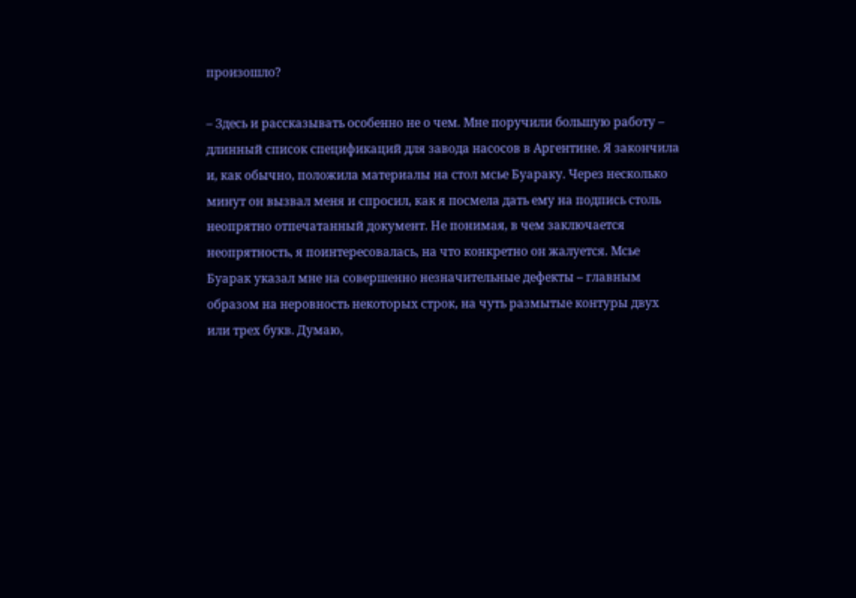произошло?

– Здесь и рассказывать особенно не о чем. Мне поручили большую работу – длинный список спецификаций для завода насосов в Аргентине. Я закончила и, как обычно, положила материалы на стол мсье Буараку. Через несколько минут он вызвал меня и спросил, как я посмела дать ему на подпись столь неопрятно отпечатанный документ. Не понимая, в чем заключается неопрятность, я поинтересовалась, на что конкретно он жалуется. Мсье Буарак указал мне на совершенно незначительные дефекты – главным образом на неровность некоторых строк, на чуть размытые контуры двух или трех букв. Думаю,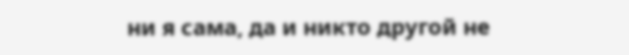ни я сама, да и никто другой не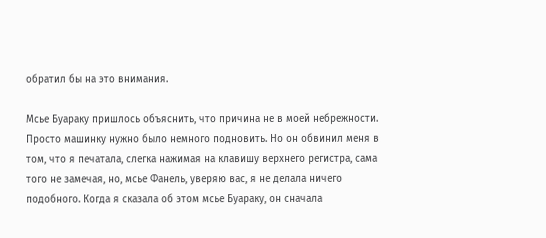обратил бы на это внимания.

Мсье Буараку пришлось объяснить, что причина не в моей небрежности. Просто машинку нужно было немного подновить. Но он обвинил меня в том, что я печатала, слегка нажимая на клавишу верхнего регистра, сама того не замечая, но, мсье Фанель, уверяю вас, я не делала ничего подобного. Когда я сказала об этом мсье Буараку, он сначала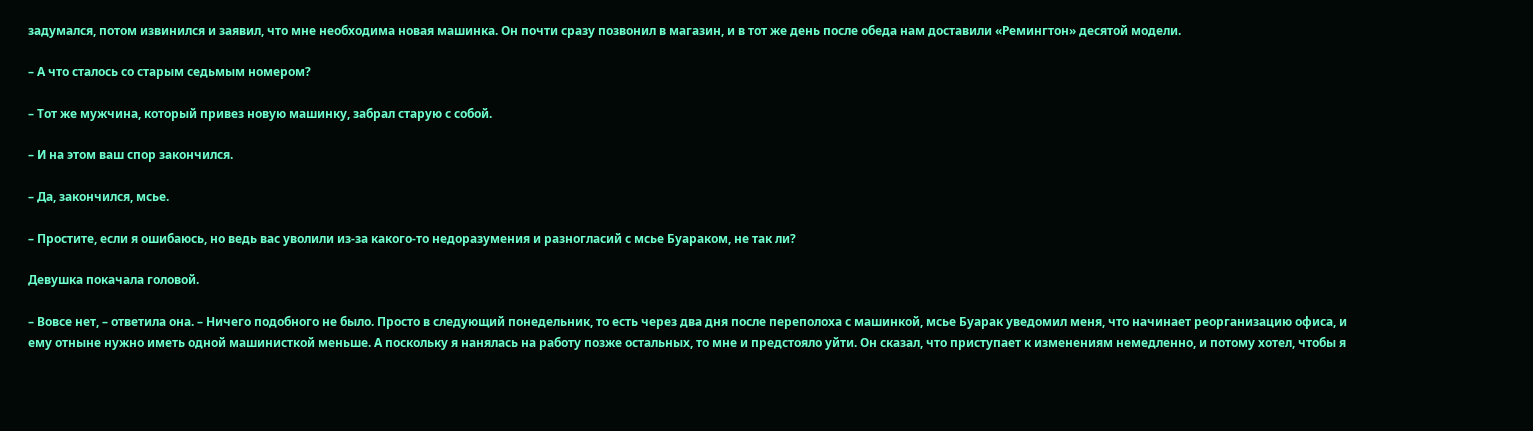задумался, потом извинился и заявил, что мне необходима новая машинка. Он почти сразу позвонил в магазин, и в тот же день после обеда нам доставили «Ремингтон» десятой модели.

– А что сталось со старым седьмым номером?

– Тот же мужчина, который привез новую машинку, забрал старую с собой.

– И на этом ваш спор закончился.

– Да, закончился, мсье.

– Простите, если я ошибаюсь, но ведь вас уволили из-за какого-то недоразумения и разногласий с мсье Буараком, не так ли?

Девушка покачала головой.

– Вовсе нет, – ответила она. – Ничего подобного не было. Просто в следующий понедельник, то есть через два дня после переполоха с машинкой, мсье Буарак уведомил меня, что начинает реорганизацию офиса, и ему отныне нужно иметь одной машинисткой меньше. А поскольку я нанялась на работу позже остальных, то мне и предстояло уйти. Он сказал, что приступает к изменениям немедленно, и потому хотел, чтобы я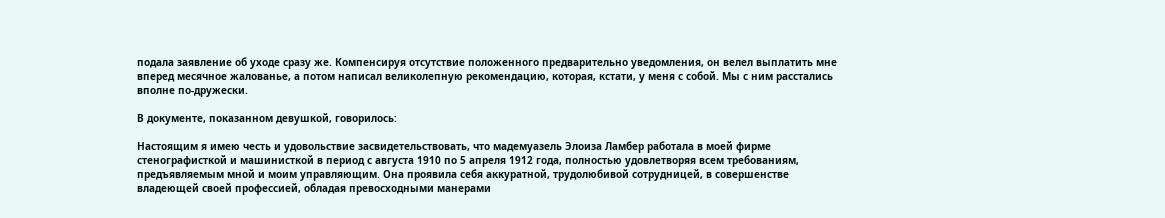подала заявление об уходе сразу же. Компенсируя отсутствие положенного предварительно уведомления, он велел выплатить мне вперед месячное жалованье, а потом написал великолепную рекомендацию, которая, кстати, у меня с собой. Мы с ним расстались вполне по-дружески.

В документе, показанном девушкой, говорилось:

Настоящим я имею честь и удовольствие засвидетельствовать, что мадемуазель Элоиза Ламбер работала в моей фирме стенографисткой и машинисткой в период с августа 1910 по 5 апреля 1912 года, полностью удовлетворяя всем требованиям, предъявляемым мной и моим управляющим. Она проявила себя аккуратной, трудолюбивой сотрудницей, в совершенстве владеющей своей профессией, обладая превосходными манерами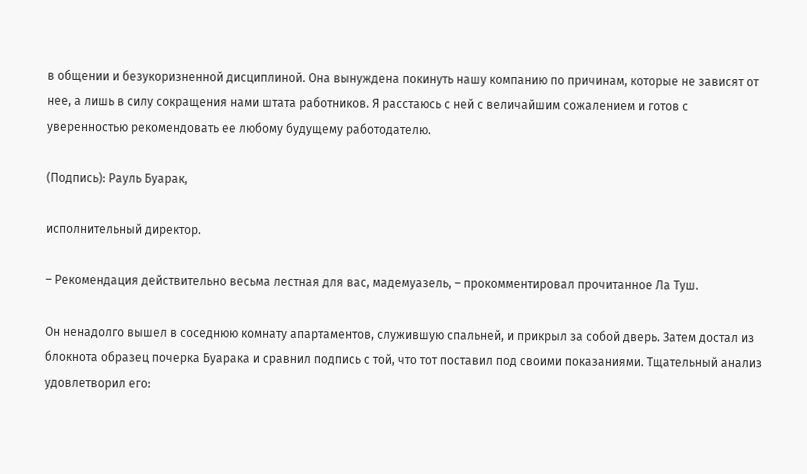в общении и безукоризненной дисциплиной. Она вынуждена покинуть нашу компанию по причинам, которые не зависят от нее, а лишь в силу сокращения нами штата работников. Я расстаюсь с ней с величайшим сожалением и готов с уверенностью рекомендовать ее любому будущему работодателю.

(Подпись): Рауль Буарак,

исполнительный директор.

– Рекомендация действительно весьма лестная для вас, мадемуазель, – прокомментировал прочитанное Ла Туш.

Он ненадолго вышел в соседнюю комнату апартаментов, служившую спальней, и прикрыл за собой дверь. Затем достал из блокнота образец почерка Буарака и сравнил подпись с той, что тот поставил под своими показаниями. Тщательный анализ удовлетворил его: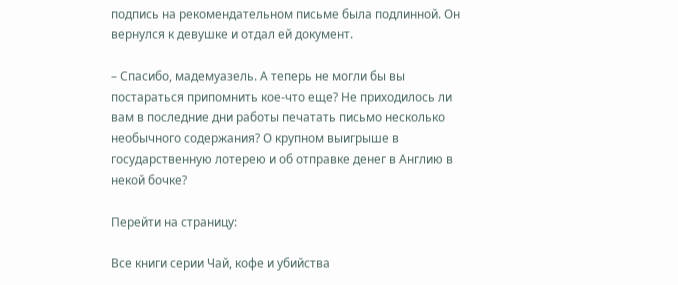подпись на рекомендательном письме была подлинной. Он вернулся к девушке и отдал ей документ.

– Спасибо, мадемуазель. А теперь не могли бы вы постараться припомнить кое-что еще? Не приходилось ли вам в последние дни работы печатать письмо несколько необычного содержания? О крупном выигрыше в государственную лотерею и об отправке денег в Англию в некой бочке?

Перейти на страницу:

Все книги серии Чай, кофе и убийства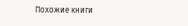Похожие книги